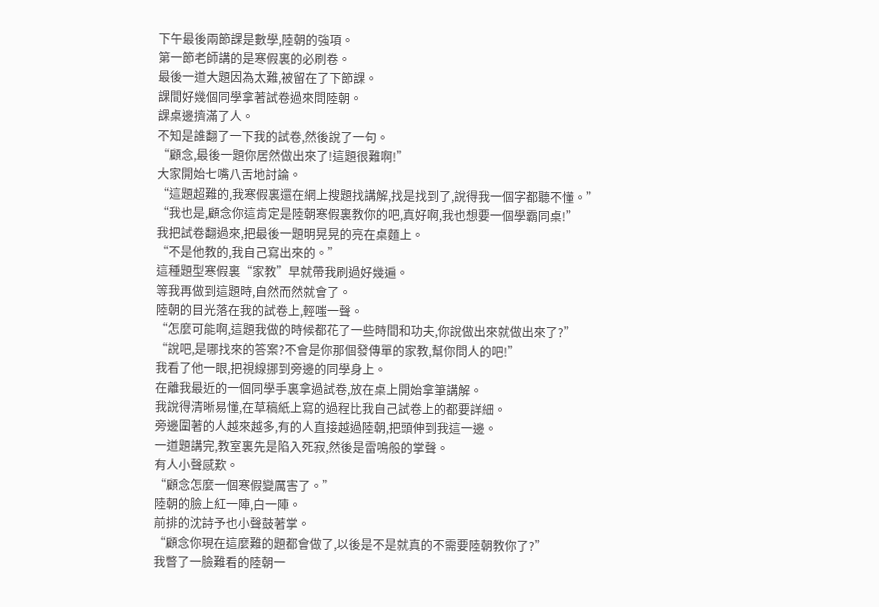下午最後兩節課是數學,陸朝的強項。
第一節老師講的是寒假裏的必刷卷。
最後一道大題因為太難,被留在了下節課。
課間好幾個同學拿著試卷過來問陸朝。
課桌邊擠滿了人。
不知是誰翻了一下我的試卷,然後說了一句。
“顧念,最後一題你居然做出來了!這題很難啊!”
大家開始七嘴八舌地討論。
“這題超難的,我寒假裏還在網上搜題找講解,找是找到了,說得我一個字都聽不懂。”
“我也是,顧念你這肯定是陸朝寒假裏教你的吧,真好啊,我也想要一個學霸同桌!”
我把試卷翻過來,把最後一題明晃晃的亮在桌麵上。
“不是他教的,我自己寫出來的。”
這種題型寒假裏“家教”早就帶我刷過好幾遍。
等我再做到這題時,自然而然就會了。
陸朝的目光落在我的試卷上,輕嗤一聲。
“怎麼可能啊,這題我做的時候都花了一些時間和功夫,你說做出來就做出來了?”
“說吧,是哪找來的答案?不會是你那個發傳單的家教,幫你問人的吧!”
我看了他一眼,把視線挪到旁邊的同學身上。
在離我最近的一個同學手裏拿過試卷,放在桌上開始拿筆講解。
我說得清晰易懂,在草稿紙上寫的過程比我自己試卷上的都要詳細。
旁邊圍著的人越來越多,有的人直接越過陸朝,把頭伸到我這一邊。
一道題講完,教室裏先是陷入死寂,然後是雷鳴般的掌聲。
有人小聲感歎。
“顧念怎麼一個寒假變厲害了。”
陸朝的臉上紅一陣,白一陣。
前排的沈詩予也小聲鼓著掌。
“顧念你現在這麼難的題都會做了,以後是不是就真的不需要陸朝教你了?”
我瞥了一臉難看的陸朝一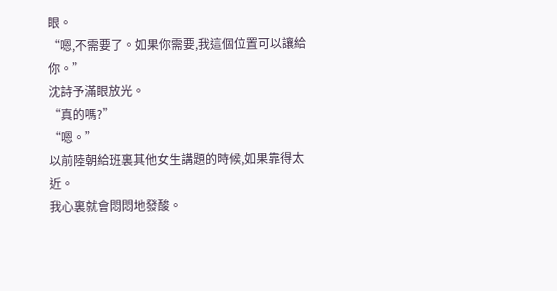眼。
“嗯,不需要了。如果你需要,我這個位置可以讓給你。”
沈詩予滿眼放光。
“真的嗎?”
“嗯。”
以前陸朝給班裏其他女生講題的時候,如果靠得太近。
我心裏就會悶悶地發酸。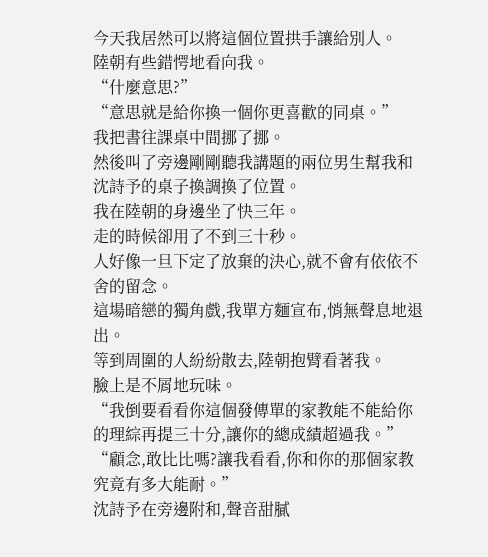今天我居然可以將這個位置拱手讓給別人。
陸朝有些錯愕地看向我。
“什麼意思?”
“意思就是給你換一個你更喜歡的同桌。”
我把書往課桌中間挪了挪。
然後叫了旁邊剛剛聽我講題的兩位男生幫我和沈詩予的桌子換調換了位置。
我在陸朝的身邊坐了快三年。
走的時候卻用了不到三十秒。
人好像一旦下定了放棄的決心,就不會有依依不舍的留念。
這場暗戀的獨角戲,我單方麵宣布,悄無聲息地退出。
等到周圍的人紛紛散去,陸朝抱臂看著我。
臉上是不屑地玩味。
“我倒要看看你這個發傳單的家教能不能給你的理綜再提三十分,讓你的總成績超過我。”
“顧念,敢比比嗎?讓我看看,你和你的那個家教究竟有多大能耐。”
沈詩予在旁邊附和,聲音甜膩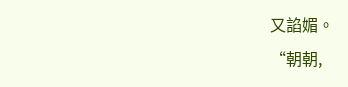又諂媚。
“朝朝,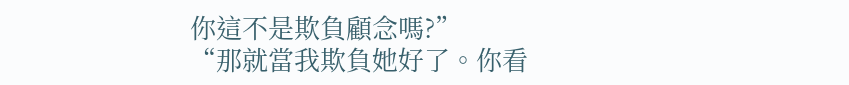你這不是欺負顧念嗎?”
“那就當我欺負她好了。你看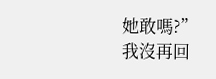她敢嗎?”
我沒再回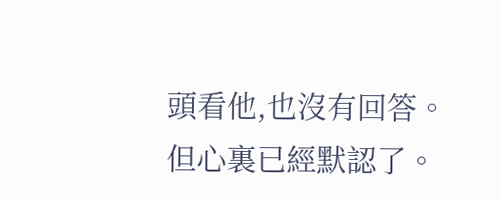頭看他,也沒有回答。
但心裏已經默認了。